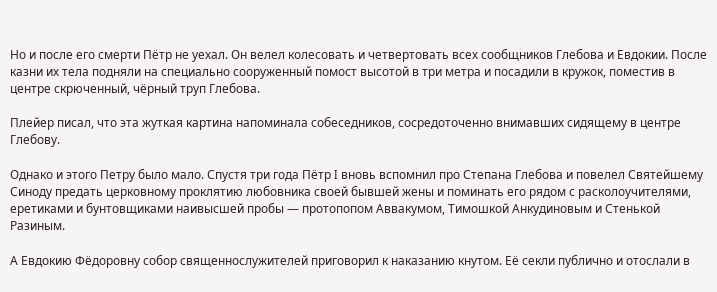Но и после его смерти Пётр не уехал. Он велел колесовать и четвертовать всех сообщников Глебова и Евдокии. После казни их тела подняли на специально сооруженный помост высотой в три метра и посадили в кружок, поместив в центре скрюченный, чёрный труп Глебова.

Плейер писал, что эта жуткая картина напоминала собеседников, сосредоточенно внимавших сидящему в центре Глебову.

Однако и этого Петру было мало. Спустя три года Пётр I вновь вспомнил про Степана Глебова и повелел Святейшему Синоду предать церковному проклятию любовника своей бывшей жены и поминать его рядом с расколоучителями, еретиками и бунтовщиками наивысшей пробы — протопопом Аввакумом, Тимошкой Анкудиновым и Стенькой Разиным.

А Евдокию Фёдоровну собор священнослужителей приговорил к наказанию кнутом. Её секли публично и отослали в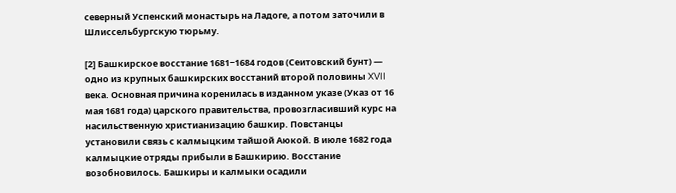северный Успенский монастырь на Ладоге, а потом заточили в Шлиссельбургскую тюрьму.

[2] Башкирское восстание 1681−1684 годов (Сеитовский бунт) — одно из крупных башкирских восстаний второй половины XVII века. Основная причина коренилась в изданном указе (Указ от 16 мая 1681 года) царского правительства, провозгласивший курс на насильственную христианизацию башкир. Повстанцы установили связь с калмыцким тайшой Аюкой. В июле 1682 года калмыцкие отряды прибыли в Башкирию. Восстание возобновилось. Башкиры и калмыки осадили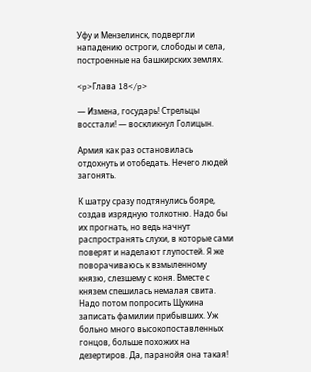Уфу и Мензелинск, подвергли нападению остроги, слободы и села, построенные на башкирских землях.

<p>Глава 18</p>

— Измена, государь! Стрельцы восстали! — воскликнул Голицын.

Армия как раз остановилась отдохнуть и отобедать. Нечего людей загонять.

К шатру сразу подтянулись бояре, создав изрядную толкотню. Надо бы их прогнать, но ведь начнут распространять слухи, в которые сами поверят и наделают глупостей. Я же поворачиваюсь к взмыленному князю, слезшему с коня. Вместе с князем спешилась немалая свита. Надо потом попросить Щукина записать фамилии прибывших. Уж больно много высокопоставленных гонцов, больше похожих на дезертиров. Да, паранойя она такая!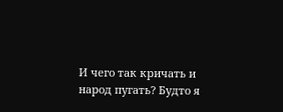И чего так кричать и народ пугать? Будто я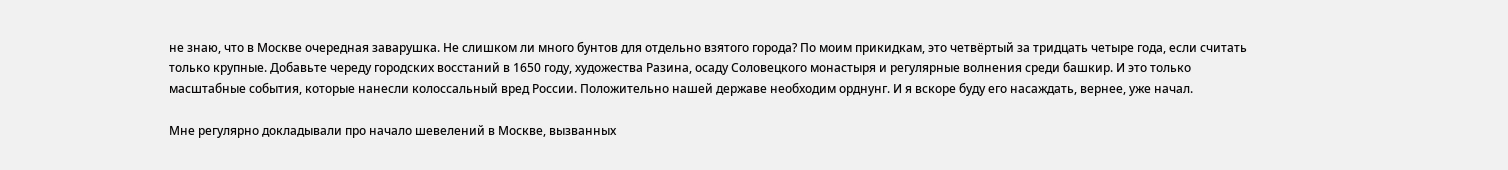не знаю, что в Москве очередная заварушка. Не слишком ли много бунтов для отдельно взятого города? По моим прикидкам, это четвёртый за тридцать четыре года, если считать только крупные. Добавьте череду городских восстаний в 1650 году, художества Разина, осаду Соловецкого монастыря и регулярные волнения среди башкир. И это только масштабные события, которые нанесли колоссальный вред России. Положительно нашей державе необходим орднунг. И я вскоре буду его насаждать, вернее, уже начал.

Мне регулярно докладывали про начало шевелений в Москве, вызванных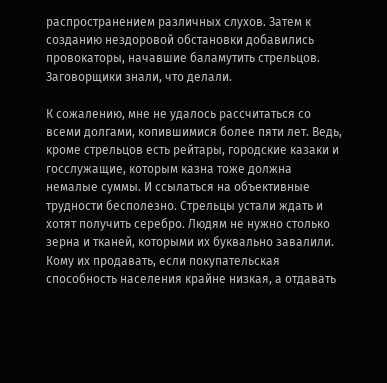распространением различных слухов. Затем к созданию нездоровой обстановки добавились провокаторы, начавшие баламутить стрельцов. Заговорщики знали, что делали.

К сожалению, мне не удалось рассчитаться со всеми долгами, копившимися более пяти лет. Ведь, кроме стрельцов есть рейтары, городские казаки и госслужащие, которым казна тоже должна немалые суммы. И ссылаться на объективные трудности бесполезно. Стрельцы устали ждать и хотят получить серебро. Людям не нужно столько зерна и тканей, которыми их буквально завалили. Кому их продавать, если покупательская способность населения крайне низкая, а отдавать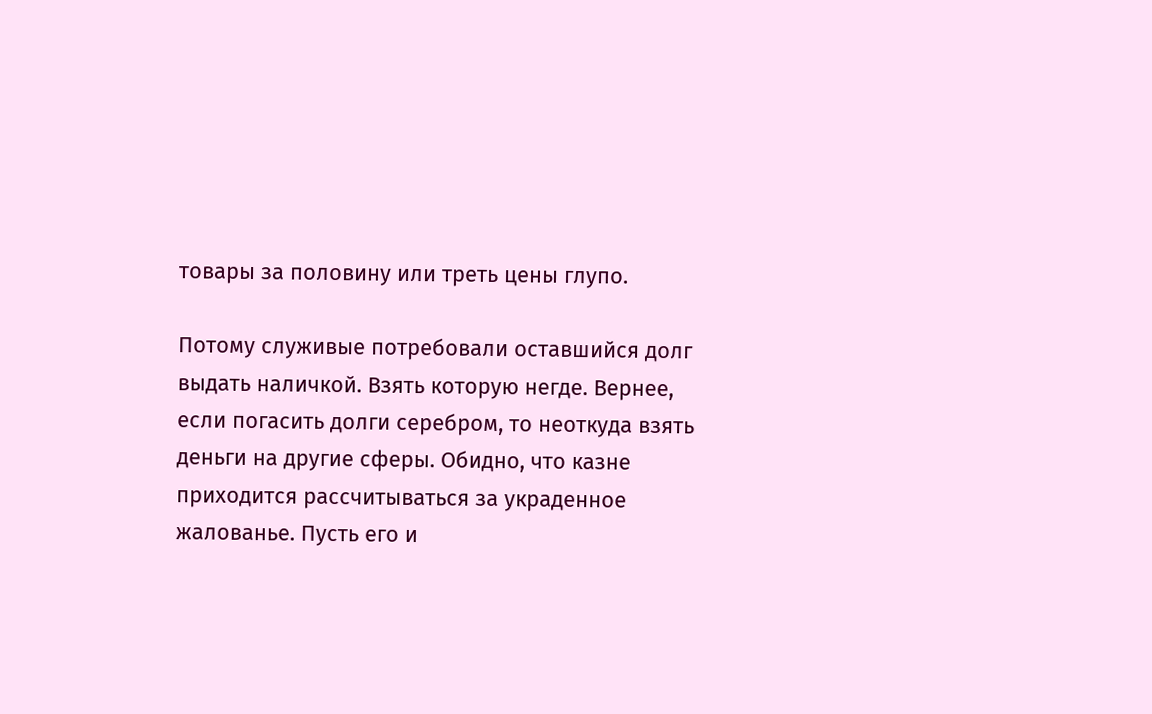товары за половину или треть цены глупо.

Потому служивые потребовали оставшийся долг выдать наличкой. Взять которую негде. Вернее, если погасить долги серебром, то неоткуда взять деньги на другие сферы. Обидно, что казне приходится рассчитываться за украденное жалованье. Пусть его и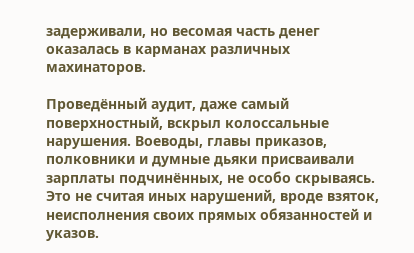задерживали, но весомая часть денег оказалась в карманах различных махинаторов.

Проведённый аудит, даже самый поверхностный, вскрыл колоссальные нарушения. Воеводы, главы приказов, полковники и думные дьяки присваивали зарплаты подчинённых, не особо скрываясь. Это не считая иных нарушений, вроде взяток, неисполнения своих прямых обязанностей и указов.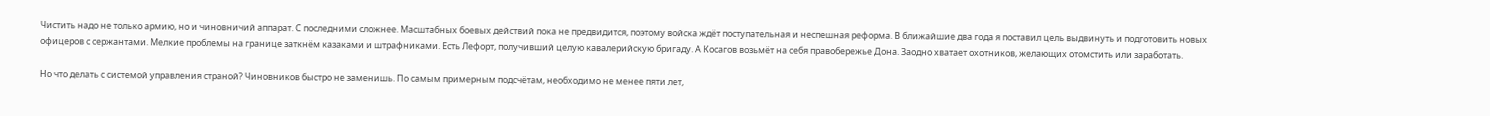Чистить надо не только армию, но и чиновничий аппарат. С последними сложнее. Масштабных боевых действий пока не предвидится, поэтому войска ждёт поступательная и неспешная реформа. В ближайшие два года я поставил цель выдвинуть и подготовить новых офицеров с сержантами. Мелкие проблемы на границе заткнём казаками и штрафниками. Есть Лефорт, получивший целую кавалерийскую бригаду. А Косагов возьмёт на себя правобережье Дона. Заодно хватает охотников, желающих отомстить или заработать.

Но что делать с системой управления страной? Чиновников быстро не заменишь. По самым примерным подсчётам, необходимо не менее пяти лет,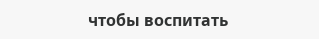чтобы воспитать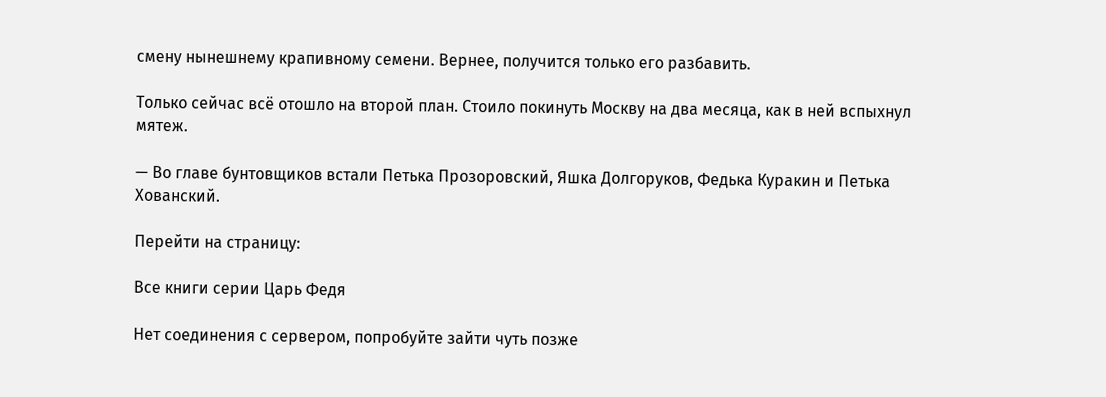смену нынешнему крапивному семени. Вернее, получится только его разбавить.

Только сейчас всё отошло на второй план. Стоило покинуть Москву на два месяца, как в ней вспыхнул мятеж.

— Во главе бунтовщиков встали Петька Прозоровский, Яшка Долгоруков, Федька Куракин и Петька Хованский.

Перейти на страницу:

Все книги серии Царь Федя

Нет соединения с сервером, попробуйте зайти чуть позже